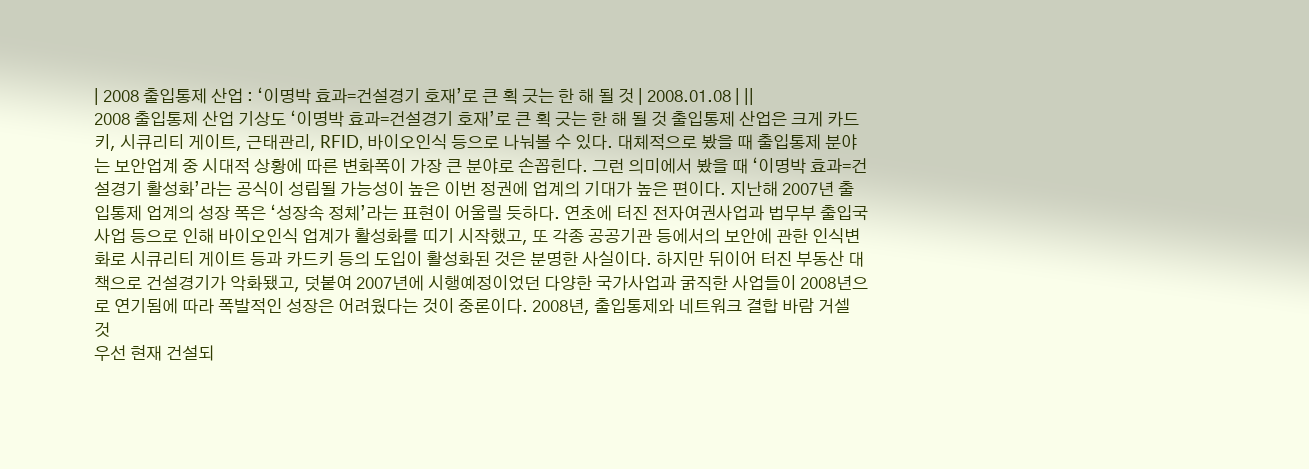| 2008 출입통제 산업 : ‘이명박 효과=건설경기 호재’로 큰 획 긋는 한 해 될 것 | 2008.01.08 | ||
2008 출입통제 산업 기상도 ‘이명박 효과=건설경기 호재’로 큰 획 긋는 한 해 될 것 출입통제 산업은 크게 카드키, 시큐리티 게이트, 근태관리, RFID, 바이오인식 등으로 나눠볼 수 있다. 대체적으로 봤을 때 출입통제 분야는 보안업계 중 시대적 상황에 따른 변화폭이 가장 큰 분야로 손꼽힌다. 그런 의미에서 봤을 때 ‘이명박 효과=건설경기 활성화’라는 공식이 성립될 가능성이 높은 이번 정권에 업계의 기대가 높은 편이다. 지난해 2007년 출입통제 업계의 성장 폭은 ‘성장속 정체’라는 표현이 어울릴 듯하다. 연초에 터진 전자여권사업과 법무부 출입국사업 등으로 인해 바이오인식 업계가 활성화를 띠기 시작했고, 또 각종 공공기관 등에서의 보안에 관한 인식변화로 시큐리티 게이트 등과 카드키 등의 도입이 활성화된 것은 분명한 사실이다. 하지만 뒤이어 터진 부동산 대책으로 건설경기가 악화됐고, 덧붙여 2007년에 시행예정이었던 다양한 국가사업과 굵직한 사업들이 2008년으로 연기됨에 따라 폭발적인 성장은 어려웠다는 것이 중론이다. 2008년, 출입통제와 네트워크 결합 바람 거셀 것
우선 현재 건설되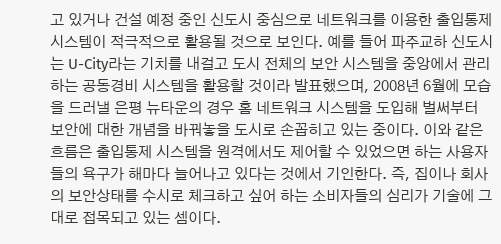고 있거나 건설 예정 중인 신도시 중심으로 네트워크를 이용한 출입통제 시스템이 적극적으로 활용될 것으로 보인다. 예를 들어 파주교하 신도시는 U-City라는 기치를 내걸고 도시 전체의 보안 시스템을 중앙에서 관리하는 공동경비 시스템을 활용할 것이라 발표했으며, 2008년 6월에 모습을 드러낼 은평 뉴타운의 경우 홈 네트워크 시스템을 도입해 벌써부터 보안에 대한 개념을 바꿔놓을 도시로 손꼽히고 있는 중이다. 이와 같은 흐름은 출입통제 시스템을 원격에서도 제어할 수 있었으면 하는 사용자들의 욕구가 해마다 늘어나고 있다는 것에서 기인한다. 즉, 집이나 회사의 보안상태를 수시로 체크하고 싶어 하는 소비자들의 심리가 기술에 그대로 접목되고 있는 셈이다.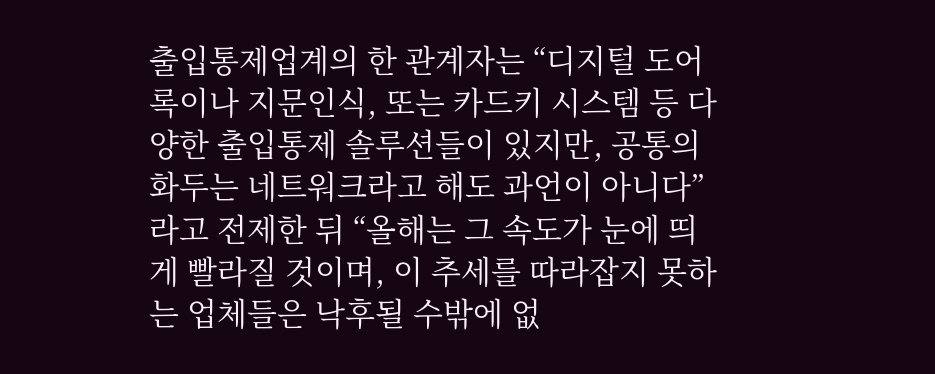출입통제업계의 한 관계자는 “디지털 도어록이나 지문인식, 또는 카드키 시스템 등 다양한 출입통제 솔루션들이 있지만, 공통의 화두는 네트워크라고 해도 과언이 아니다”라고 전제한 뒤 “올해는 그 속도가 눈에 띄게 빨라질 것이며, 이 추세를 따라잡지 못하는 업체들은 낙후될 수밖에 없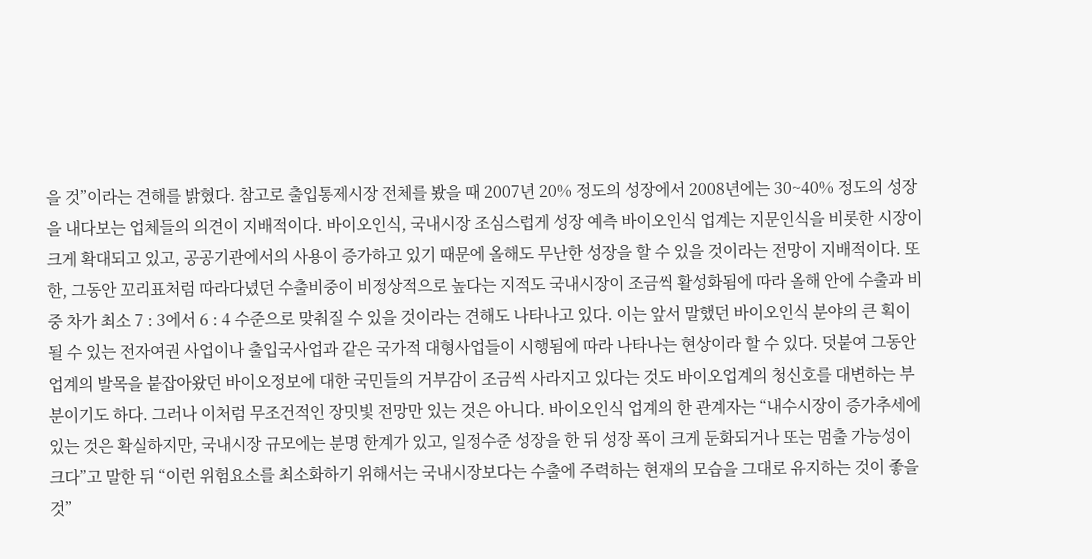을 것”이라는 견해를 밝혔다. 참고로 출입통제시장 전체를 봤을 때 2007년 20% 정도의 성장에서 2008년에는 30~40% 정도의 성장을 내다보는 업체들의 의견이 지배적이다. 바이오인식, 국내시장 조심스럽게 성장 예측 바이오인식 업계는 지문인식을 비롯한 시장이 크게 확대되고 있고, 공공기관에서의 사용이 증가하고 있기 때문에 올해도 무난한 성장을 할 수 있을 것이라는 전망이 지배적이다. 또한, 그동안 꼬리표처럼 따라다녔던 수출비중이 비정상적으로 높다는 지적도 국내시장이 조금씩 활성화됨에 따라 올해 안에 수출과 비중 차가 최소 7 : 3에서 6 : 4 수준으로 맞춰질 수 있을 것이라는 견해도 나타나고 있다. 이는 앞서 말했던 바이오인식 분야의 큰 획이 될 수 있는 전자여권 사업이나 출입국사업과 같은 국가적 대형사업들이 시행됨에 따라 나타나는 현상이라 할 수 있다. 덧붙여 그동안 업계의 발목을 붙잡아왔던 바이오정보에 대한 국민들의 거부감이 조금씩 사라지고 있다는 것도 바이오업계의 청신호를 대변하는 부분이기도 하다. 그러나 이처럼 무조건적인 장밋빛 전망만 있는 것은 아니다. 바이오인식 업계의 한 관계자는 “내수시장이 증가추세에 있는 것은 확실하지만, 국내시장 규모에는 분명 한계가 있고, 일정수준 성장을 한 뒤 성장 폭이 크게 둔화되거나 또는 멈출 가능성이 크다”고 말한 뒤 “이런 위험요소를 최소화하기 위해서는 국내시장보다는 수출에 주력하는 현재의 모습을 그대로 유지하는 것이 좋을 것”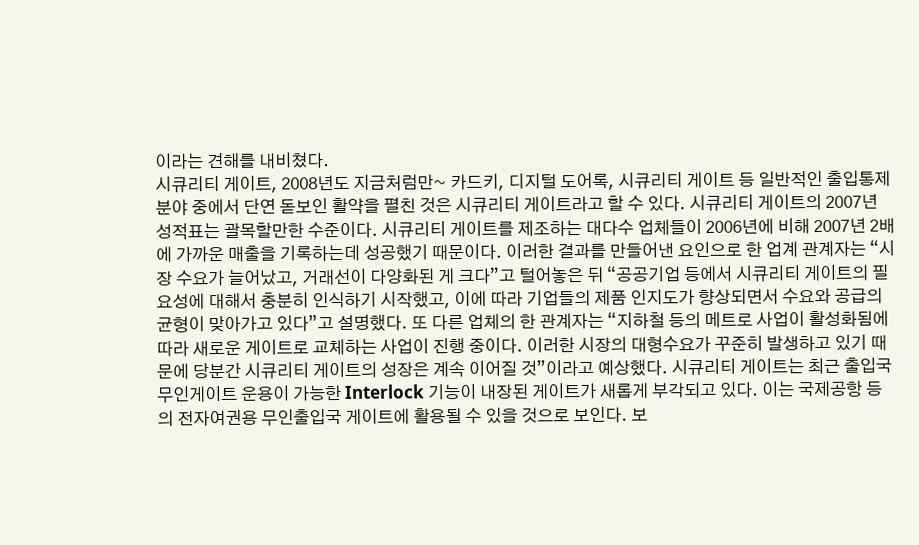이라는 견해를 내비쳤다.
시큐리티 게이트, 2008년도 지금처럼만~ 카드키, 디지털 도어록, 시큐리티 게이트 등 일반적인 출입통제 분야 중에서 단연 돋보인 활약을 펼친 것은 시큐리티 게이트라고 할 수 있다. 시큐리티 게이트의 2007년 성적표는 괄목할만한 수준이다. 시큐리티 게이트를 제조하는 대다수 업체들이 2006년에 비해 2007년 2배에 가까운 매출을 기록하는데 성공했기 때문이다. 이러한 결과를 만들어낸 요인으로 한 업계 관계자는 “시장 수요가 늘어났고, 거래선이 다양화된 게 크다”고 털어놓은 뒤 “공공기업 등에서 시큐리티 게이트의 필요성에 대해서 충분히 인식하기 시작했고, 이에 따라 기업들의 제품 인지도가 향상되면서 수요와 공급의 균형이 맞아가고 있다”고 설명했다. 또 다른 업체의 한 관계자는 “지하철 등의 메트로 사업이 활성화됨에 따라 새로운 게이트로 교체하는 사업이 진행 중이다. 이러한 시장의 대형수요가 꾸준히 발생하고 있기 때문에 당분간 시큐리티 게이트의 성장은 계속 이어질 것”이라고 예상했다. 시큐리티 게이트는 최근 출입국 무인게이트 운용이 가능한 Interlock 기능이 내장된 게이트가 새롭게 부각되고 있다. 이는 국제공항 등의 전자여권용 무인출입국 게이트에 활용될 수 있을 것으로 보인다. 보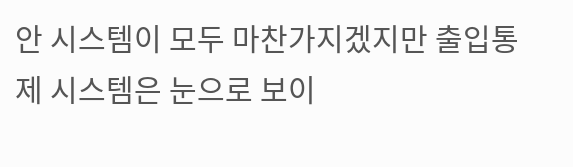안 시스템이 모두 마찬가지겠지만 출입통제 시스템은 눈으로 보이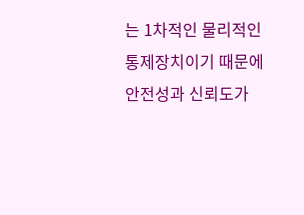는 1차적인 물리적인 통제장치이기 때문에 안전성과 신뢰도가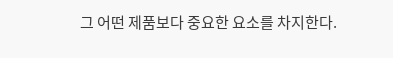그 어떤 제품보다 중요한 요소를 차지한다.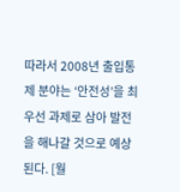따라서 2008년 출입통제 분야는 ‘안전성’을 최우선 과제로 삼아 발전을 해나갈 것으로 예상된다. [월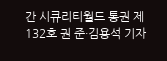간 시큐리티월드 통권 제132호 권 준·김용석 기자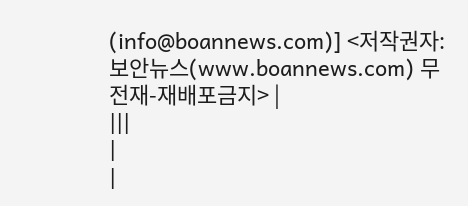(info@boannews.com)] <저작권자: 보안뉴스(www.boannews.com) 무전재-재배포금지> |
|||
|
|